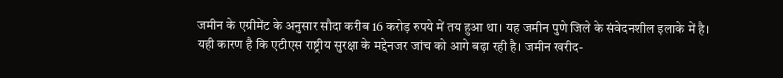जमीन के एग्रीमेंट के अनुसार सौदा करीब 16 करोड़ रुपये में तय हुआ था। यह जमीन पुणे जिले के संवेदनशील इलाके में है। यही कारण है कि एटीएस राष्ट्रीय सुरक्षा के मद्देनजर जांच को आगे बढ़ा रही है। जमीन खरीद-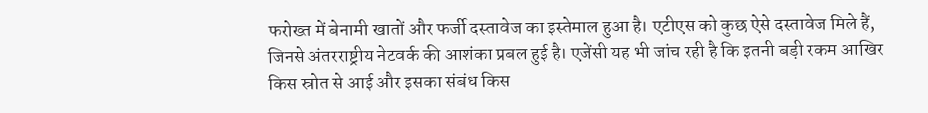फरोख्त में बेनामी खातों और फर्जी दस्तावेज का इस्तेमाल हुआ है। एटीएस को कुछ ऐसे दस्तावेज मिले हैं, जिनसे अंतरराष्ट्रीय नेटवर्क की आशंका प्रबल हुई है। एजेंसी यह भी जांच रही है कि इतनी बड़ी रकम आखिर किस स्रोत से आई और इसका संबंध किस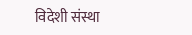विदेशी संस्था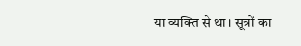या व्यक्ति से था। सूत्रों का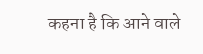कहना है कि आने वाले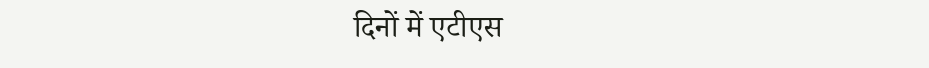दिनों में एटीएस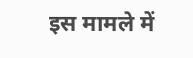इस मामले में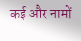कई और नामों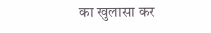का खुलासा कर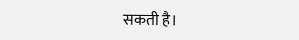सकती है।